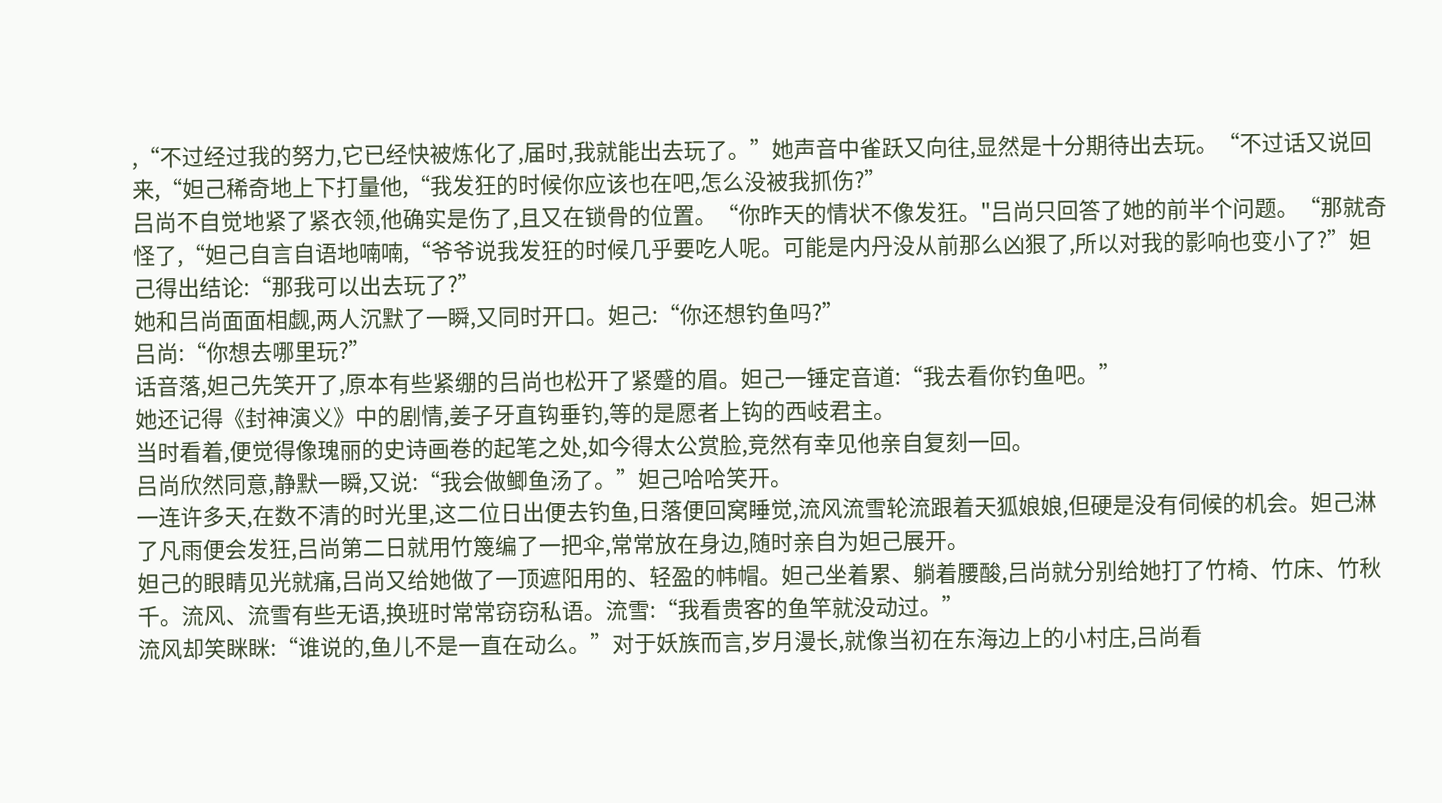,“不过经过我的努力,它已经快被炼化了,届时,我就能出去玩了。”她声音中雀跃又向往,显然是十分期待出去玩。“不过话又说回来,“妲己稀奇地上下打量他,“我发狂的时候你应该也在吧,怎么没被我抓伤?”
吕尚不自觉地紧了紧衣领,他确实是伤了,且又在锁骨的位置。“你昨天的情状不像发狂。"吕尚只回答了她的前半个问题。“那就奇怪了,“妲己自言自语地喃喃,“爷爷说我发狂的时候几乎要吃人呢。可能是内丹没从前那么凶狠了,所以对我的影响也变小了?”妲己得出结论:“那我可以出去玩了?”
她和吕尚面面相觑,两人沉默了一瞬,又同时开口。妲己:“你还想钓鱼吗?”
吕尚:“你想去哪里玩?”
话音落,妲己先笑开了,原本有些紧绷的吕尚也松开了紧蹙的眉。妲己一锤定音道:“我去看你钓鱼吧。”
她还记得《封神演义》中的剧情,姜子牙直钩垂钓,等的是愿者上钩的西岐君主。
当时看着,便觉得像瑰丽的史诗画卷的起笔之处,如今得太公赏脸,竞然有幸见他亲自复刻一回。
吕尚欣然同意,静默一瞬,又说:“我会做鲫鱼汤了。”妲己哈哈笑开。
一连许多天,在数不清的时光里,这二位日出便去钓鱼,日落便回窝睡觉,流风流雪轮流跟着天狐娘娘,但硬是没有伺候的机会。妲己淋了凡雨便会发狂,吕尚第二日就用竹篾编了一把伞,常常放在身边,随时亲自为妲己展开。
妲己的眼睛见光就痛,吕尚又给她做了一顶遮阳用的、轻盈的帏帽。妲己坐着累、躺着腰酸,吕尚就分别给她打了竹椅、竹床、竹秋千。流风、流雪有些无语,换班时常常窃窃私语。流雪:“我看贵客的鱼竿就没动过。”
流风却笑眯眯:“谁说的,鱼儿不是一直在动么。”对于妖族而言,岁月漫长,就像当初在东海边上的小村庄,吕尚看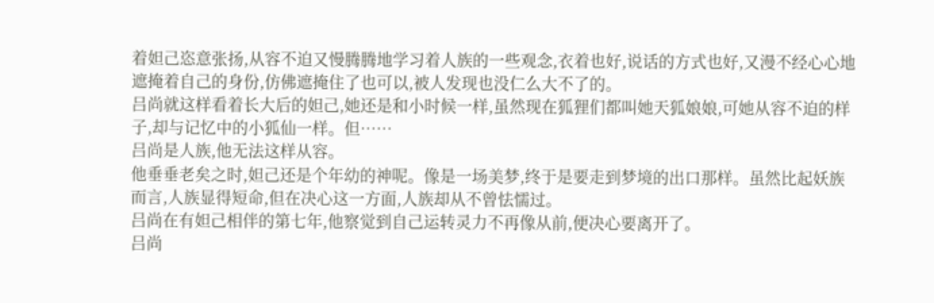着妲己恣意张扬,从容不迫又慢腾腾地学习着人族的一些观念,衣着也好,说话的方式也好,又漫不经心心地遮掩着自己的身份,仿佛遮掩住了也可以,被人发现也没仁么大不了的。
吕尚就这样看着长大后的妲己,她还是和小时候一样,虽然现在狐狸们都叫她天狐娘娘,可她从容不迫的样子,却与记忆中的小狐仙一样。但……
吕尚是人族,他无法这样从容。
他垂垂老矣之时,妲己还是个年幼的神呢。像是一场美梦,终于是要走到梦境的出口那样。虽然比起妖族而言,人族显得短命,但在决心这一方面,人族却从不曾怯懦过。
吕尚在有妲己相伴的第七年,他察觉到自己运转灵力不再像从前,便决心要离开了。
吕尚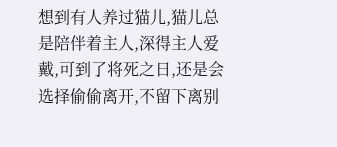想到有人养过猫儿,猫儿总是陪伴着主人,深得主人爱戴,可到了将死之日,还是会选择偷偷离开,不留下离别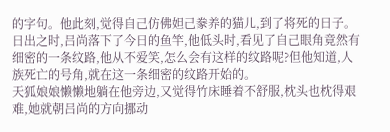的字句。他此刻,觉得自己仿佛妲己豢养的猫儿,到了将死的日子。日出之时,吕尚落下了今日的鱼竿,他低头时,看见了自己眼角竟然有细密的一条纹路,他从不爱笑,怎么会有这样的纹路呢?但他知道,人族死亡的号角,就在这一条细密的纹路开始的。
天狐娘娘懒懒地躺在他旁边,又觉得竹床睡着不舒服,枕头也枕得艰难,她就朝吕尚的方向挪动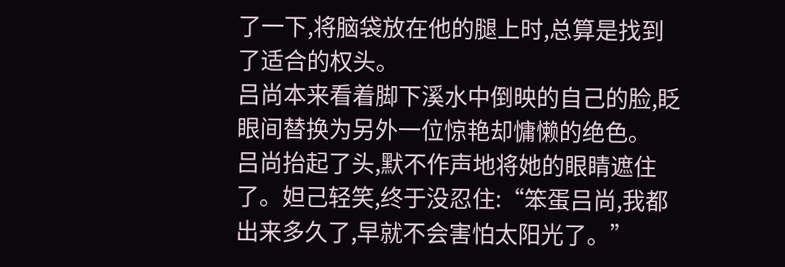了一下,将脑袋放在他的腿上时,总算是找到了适合的权头。
吕尚本来看着脚下溪水中倒映的自己的脸,眨眼间替换为另外一位惊艳却慵懒的绝色。
吕尚抬起了头,默不作声地将她的眼睛遮住了。妲己轻笑,终于没忍住:“笨蛋吕尚,我都出来多久了,早就不会害怕太阳光了。”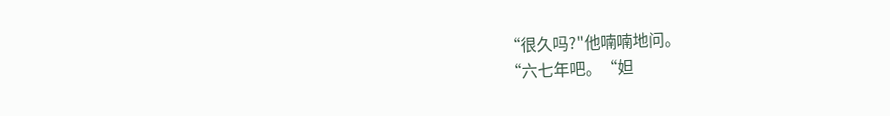“很久吗?"他喃喃地问。
“六七年吧。“妲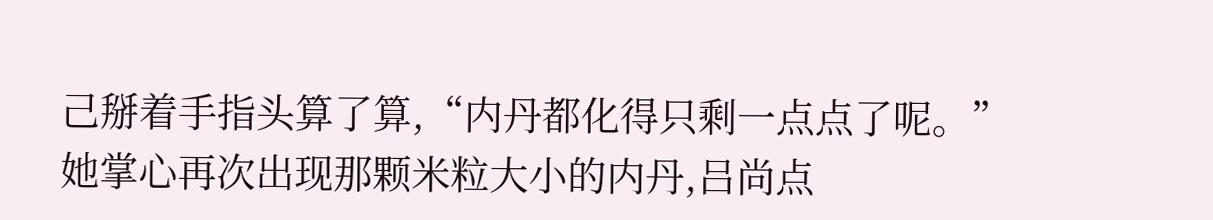己掰着手指头算了算,“内丹都化得只剩一点点了呢。”她掌心再次出现那颗米粒大小的内丹,吕尚点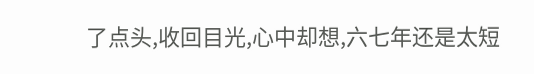了点头,收回目光,心中却想,六七年还是太短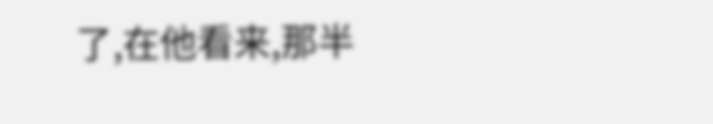了,在他看来,那半